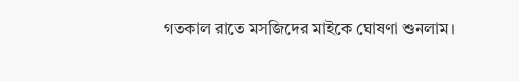গতকাল রাতে মসজিদের মাইকে ঘোষণা শুনলাম।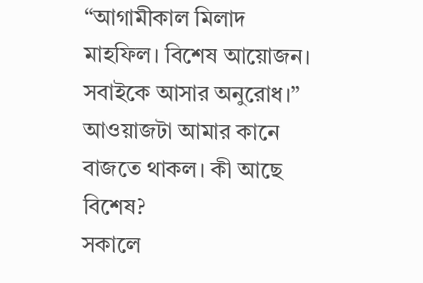“আগামীকাল মিলাদ মাহফিল। বিশেষ আয়োজন। সবাইকে আসার অনুরোধ।” আওয়াজটা আমার কানে বাজতে থাকল। কী আছে বিশেষ?
সকালে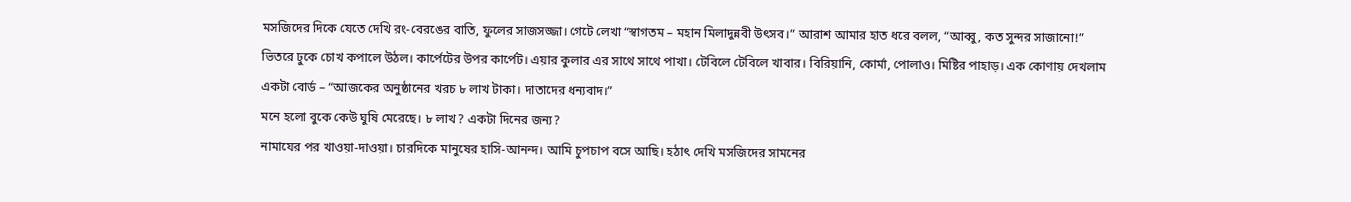মসজিদের দিকে যেতে দেখি রং-বেরঙের বাতি, ফুলের সাজসজ্জা। গেটে লেখা “স্বাগতম – মহান মিলাদুন্নবী উৎসব।” আরাশ আমার হাত ধরে বলল, “আব্বু, কত সুন্দর সাজানো!”
ভিতরে ঢুকে চোখ কপালে উঠল। কার্পেটের উপর কার্পেট। এয়ার কুলার এর সাথে সাথে পাখা। টেবিলে টেবিলে খাবার। বিরিয়ানি, কোর্মা, পোলাও। মিষ্টির পাহাড়। এক কোণায় দেখলাম একটা বোর্ড – “আজকের অনুষ্ঠানের খরচ ৮ লাখ টাকা। দাতাদের ধন্যবাদ।”
মনে হলো বুকে কেউ ঘুষি মেরেছে। ৮ লাখ? একটা দিনের জন্য?
নামাযের পর খাওয়া-দাওয়া। চারদিকে মানুষের হাসি-আনন্দ। আমি চুপচাপ বসে আছি। হঠাৎ দেখি মসজিদের সামনের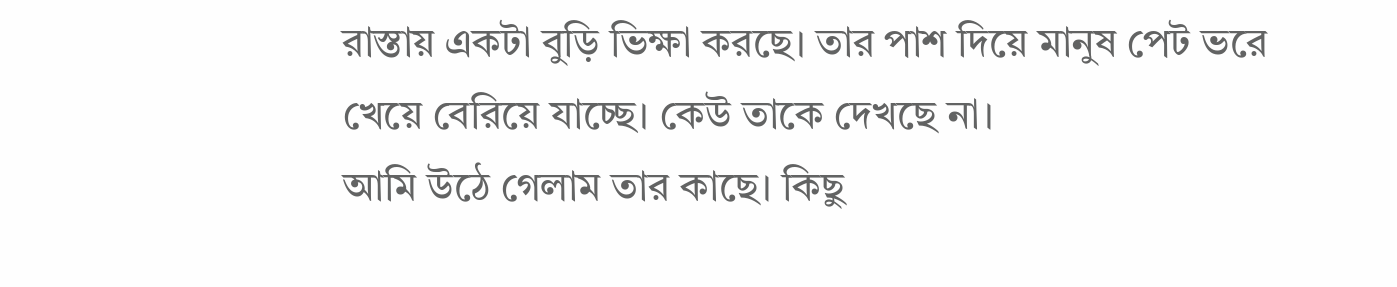রাস্তায় একটা বুড়ি ভিক্ষা করছে। তার পাশ দিয়ে মানুষ পেট ভরে খেয়ে বেরিয়ে যাচ্ছে। কেউ তাকে দেখছে না।
আমি উঠে গেলাম তার কাছে। কিছু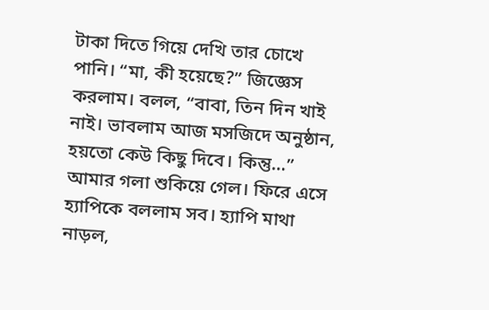টাকা দিতে গিয়ে দেখি তার চোখে পানি। “মা, কী হয়েছে?” জিজ্ঞেস করলাম। বলল, “বাবা, তিন দিন খাই নাই। ভাবলাম আজ মসজিদে অনুষ্ঠান, হয়তো কেউ কিছু দিবে। কিন্তু…”
আমার গলা শুকিয়ে গেল। ফিরে এসে হ্যাপিকে বললাম সব। হ্যাপি মাথা নাড়ল,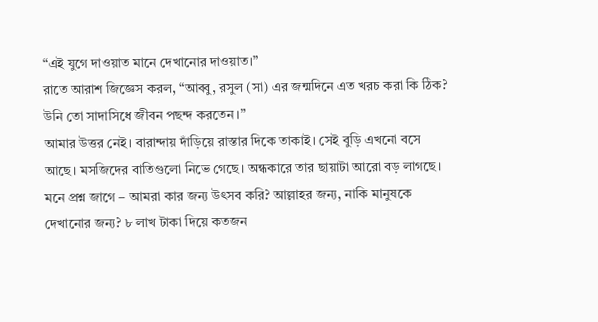“এই যুগে দাওয়াত মানে দেখানোর দাওয়াত।”
রাতে আরাশ জিজ্ঞেস করল, “আব্বু, রসুল (সা) এর জন্মদিনে এত খরচ করা কি ঠিক? উনি তো সাদাসিধে জীবন পছন্দ করতেন।”
আমার উত্তর নেই। বারান্দায় দাঁড়িয়ে রাস্তার দিকে তাকাই। সেই বুড়ি এখনো বসে আছে। মসজিদের বাতিগুলো নিভে গেছে। অন্ধকারে তার ছায়াটা আরো বড় লাগছে।
মনে প্রশ্ন জাগে – আমরা কার জন্য উৎসব করি? আল্লাহর জন্য, নাকি মানুষকে দেখানোর জন্য? ৮ লাখ টাকা দিয়ে কতজন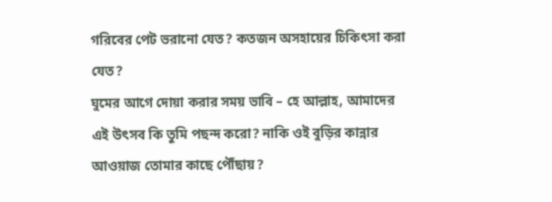গরিবের পেট ভরানো যেত? কতজন অসহায়ের চিকিৎসা করা যেত?
ঘুমের আগে দোয়া করার সময় ভাবি – হে আল্লাহ, আমাদের এই উৎসব কি তুমি পছন্দ করো? নাকি ওই বুড়ির কান্নার আওয়াজ তোমার কাছে পৌঁছায়?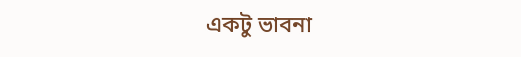একটু ভাবনা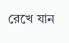রেখে যান